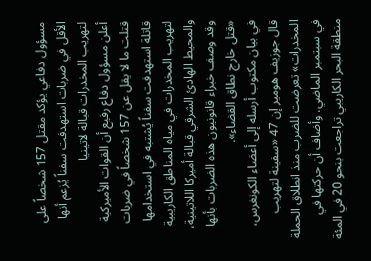مسؤول دفاعي يؤكد مقتل 157 شخصاً على الأقل في ضربات استهدفت سفناً يُزعم أنها لتهريب المخدرات قبالة لاتينيا
أعلن مسؤول دفاع رفيع أن القوات الأميركية قتلت ما لا يقل عن 157 شخصاً في ضربات قاتلة استهدفت سفناً يُشتبه في استخدامها لتهريب المخدرات في مياه المناطق الكاريبية والمحيط الهادئ الشرقي قبالة أميركا اللاتينية، وقد وصف خبراء قانونيون هذه الضربات بأنها «قتل خارج نطاق القضاء».
في بيان مكتوب أرسله إلى أعضاء الكونغرس، قال جوزيف هومير إن 47 «سفينة لتهريب المخدرات» تعرضت للضرب منذ انطلاق الحملة في سبتمبر الماضي. وأضاف أن حركتها في منطقة البحر الكاريبي تراجعت بنحو 20 في المئة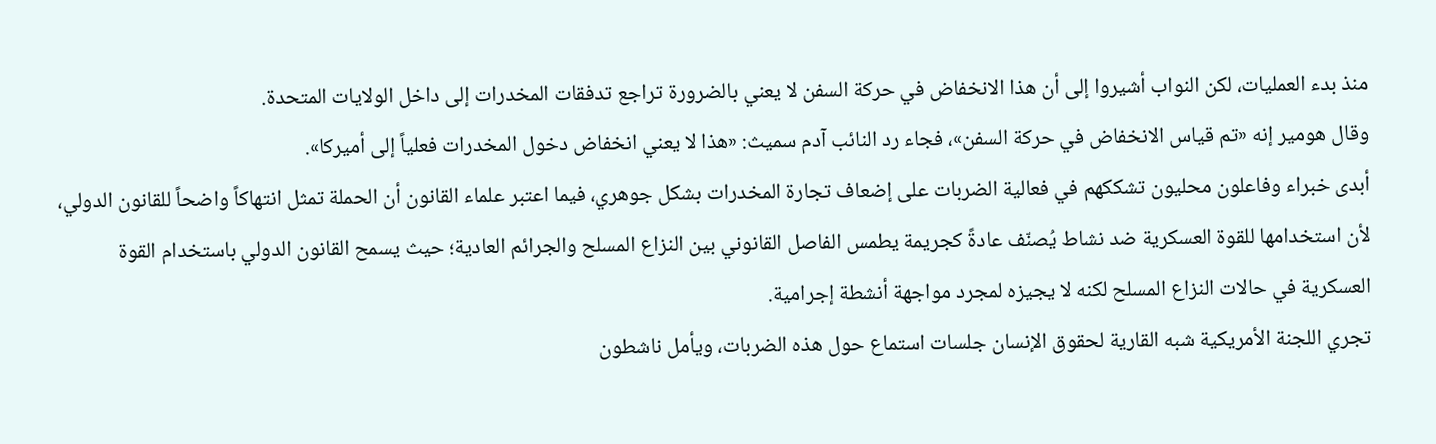منذ بدء العمليات، لكن النواب أشيروا إلى أن هذا الانخفاض في حركة السفن لا يعني بالضرورة تراجع تدفقات المخدرات إلى داخل الولايات المتحدة.
وقال هومير إنه «تم قياس الانخفاض في حركة السفن»، فجاء رد النائب آدم سميث: «هذا لا يعني انخفاض دخول المخدرات فعلياً إلى أميركا».
أبدى خبراء وفاعلون محليون تشككهم في فعالية الضربات على إضعاف تجارة المخدرات بشكل جوهري، فيما اعتبر علماء القانون أن الحملة تمثل انتهاكاً واضحاً للقانون الدولي، لأن استخدامها للقوة العسكرية ضد نشاط يُصنّف عادةً كجريمة يطمس الفاصل القانوني بين النزاع المسلح والجرائم العادية؛ حيث يسمح القانون الدولي باستخدام القوة العسكرية في حالات النزاع المسلح لكنه لا يجيزه لمجرد مواجهة أنشطة إجرامية.
تجري اللجنة الأمريكية شبه القارية لحقوق الإنسان جلسات استماع حول هذه الضربات، ويأمل ناشطون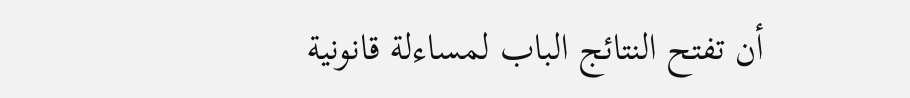أن تفتح النتائج الباب لمساءلة قانونية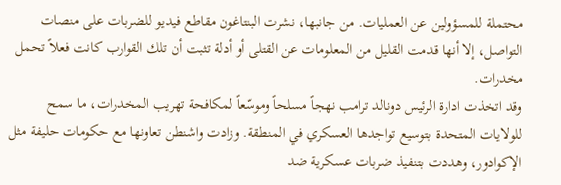محتملة للمسؤولين عن العمليات. من جانبها، نشرت البنتاغون مقاطع فيديو للضربات على منصات التواصل، إلا أنها قدمت القليل من المعلومات عن القتلى أو أدلة تثبت أن تلك القوارب كانت فعلاً تحمل مخدرات.
وقد اتخذت ادارة الرئيس دونالد ترامب نهجاً مسلحاً وموسّعاً لمكافحة تهريب المخدرات، ما سمح للولايات المتحدة بتوسيع تواجدها العسكري في المنطقة. وزادت واشنطن تعاونها مع حكومات حليفة مثل الإكوادور، وهددت بتنفيذ ضربات عسكرية ضد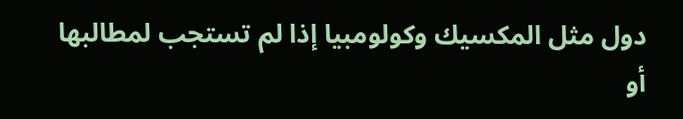دول مثل المكسيك وكولومبيا إذا لم تستجب لمطالبها أو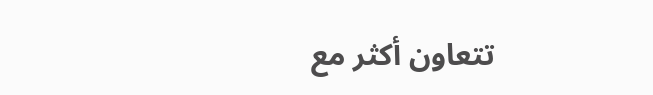تتعاون أكثر مع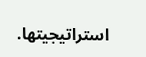استراتيجيتها.